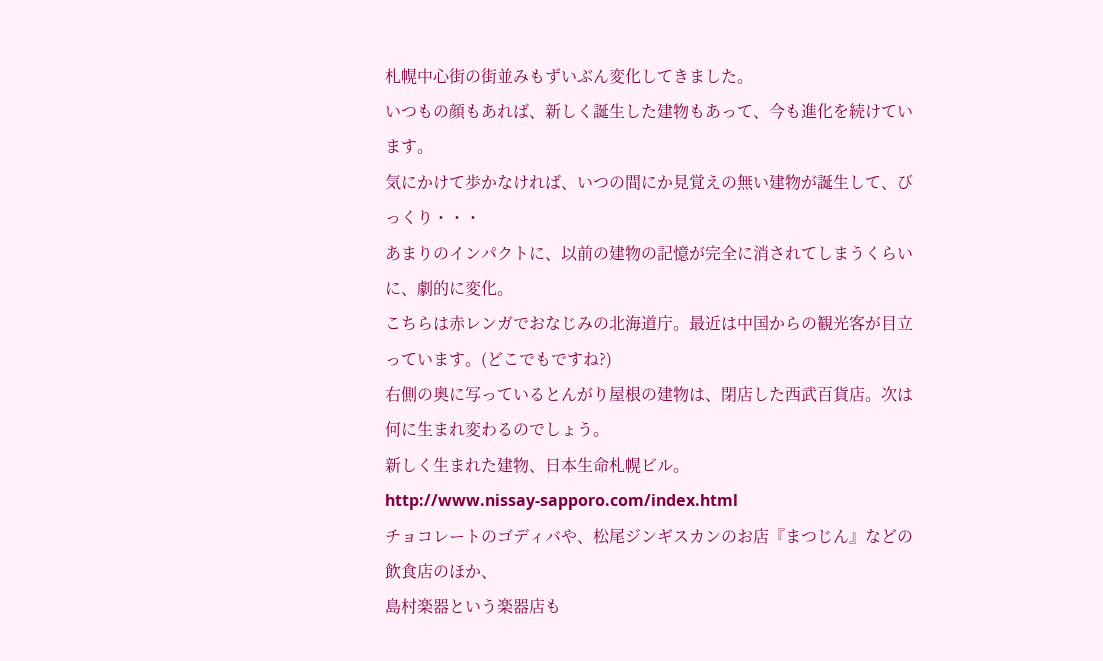札幌中心街の街並みもずいぶん変化してきました。
いつもの顔もあれば、新しく誕生した建物もあって、今も進化を続けています。
気にかけて歩かなければ、いつの間にか見覚えの無い建物が誕生して、びっくり・・・
あまりのインパクトに、以前の建物の記憶が完全に消されてしまうくらいに、劇的に変化。
こちらは赤レンガでおなじみの北海道庁。最近は中国からの観光客が目立っています。(どこでもですね?)
右側の奥に写っているとんがり屋根の建物は、閉店した西武百貨店。次は何に生まれ変わるのでしょう。
新しく生まれた建物、日本生命札幌ビル。
http://www.nissay-sapporo.com/index.html
チョコレートのゴディバや、松尾ジンギスカンのお店『まつじん』などの飲食店のほか、
島村楽器という楽器店も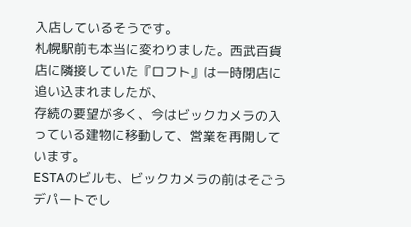入店しているそうです。
札幌駅前も本当に変わりました。西武百貨店に隣接していた『ロフト』は一時閉店に追い込まれましたが、
存続の要望が多く、今はビックカメラの入っている建物に移動して、営業を再開しています。
ESTAのビルも、ビックカメラの前はそごうデパートでし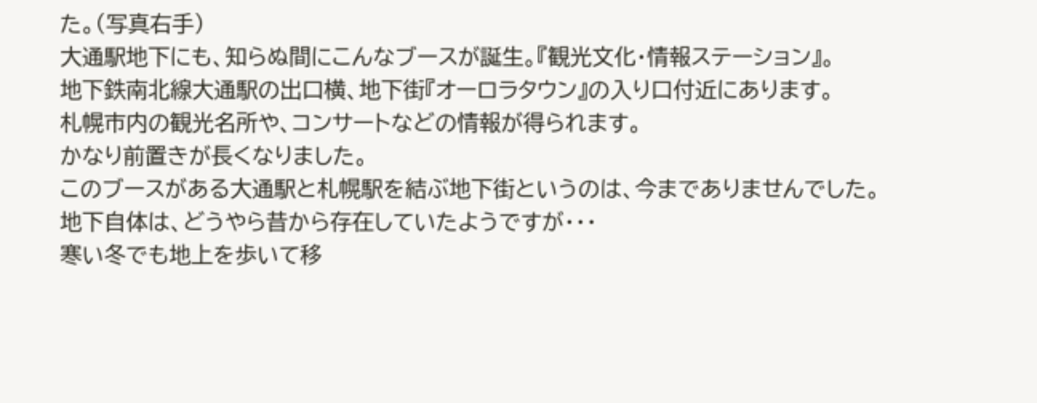た。(写真右手)
大通駅地下にも、知らぬ間にこんなブースが誕生。『観光文化・情報ステーション』。
地下鉄南北線大通駅の出口横、地下街『オーロラタウン』の入り口付近にあります。
札幌市内の観光名所や、コンサートなどの情報が得られます。
かなり前置きが長くなりました。
このブースがある大通駅と札幌駅を結ぶ地下街というのは、今までありませんでした。
地下自体は、どうやら昔から存在していたようですが・・・
寒い冬でも地上を歩いて移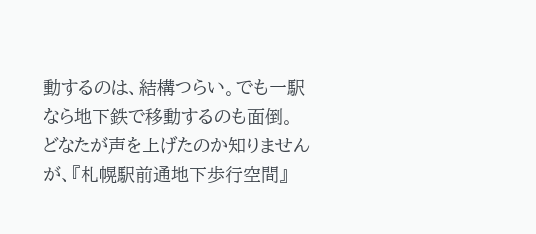動するのは、結構つらい。でも一駅なら地下鉄で移動するのも面倒。
どなたが声を上げたのか知りませんが、『札幌駅前通地下歩行空間』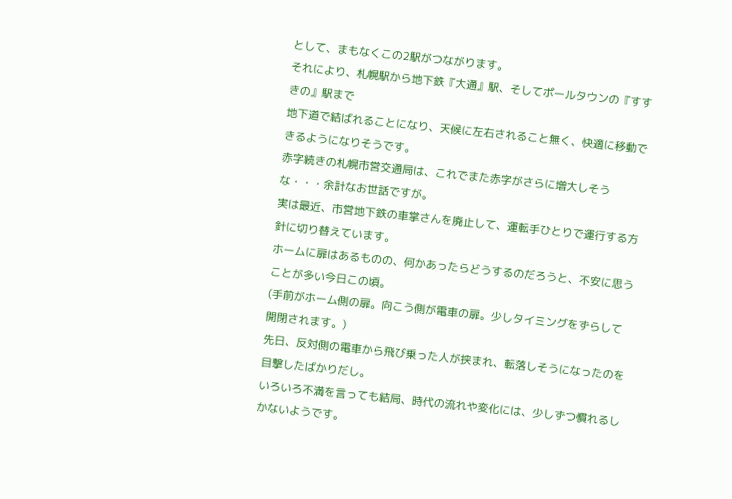として、まもなくこの2駅がつながります。
それにより、札幌駅から地下鉄『大通』駅、そしてポールタウンの『すすきの』駅まで
地下道で結ばれることになり、天候に左右されること無く、快適に移動できるようになりそうです。
赤字続きの札幌市営交通局は、これでまた赤字がさらに増大しそうな・・・余計なお世話ですが。
実は最近、市営地下鉄の車掌さんを廃止して、運転手ひとりで運行する方針に切り替えています。
ホームに扉はあるものの、何かあったらどうするのだろうと、不安に思うことが多い今日この頃。
(手前がホーム側の扉。向こう側が電車の扉。少しタイミングをずらして開閉されます。)
先日、反対側の電車から飛び乗った人が挟まれ、転落しそうになったのを目撃したばかりだし。
いろいろ不満を言っても結局、時代の流れや変化には、少しずつ慣れるしかないようです。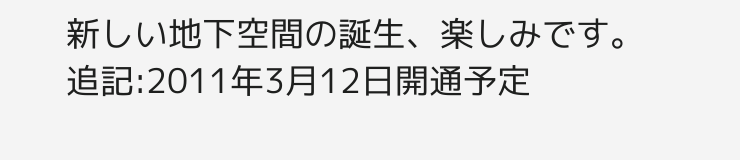新しい地下空間の誕生、楽しみです。
追記:2011年3月12日開通予定